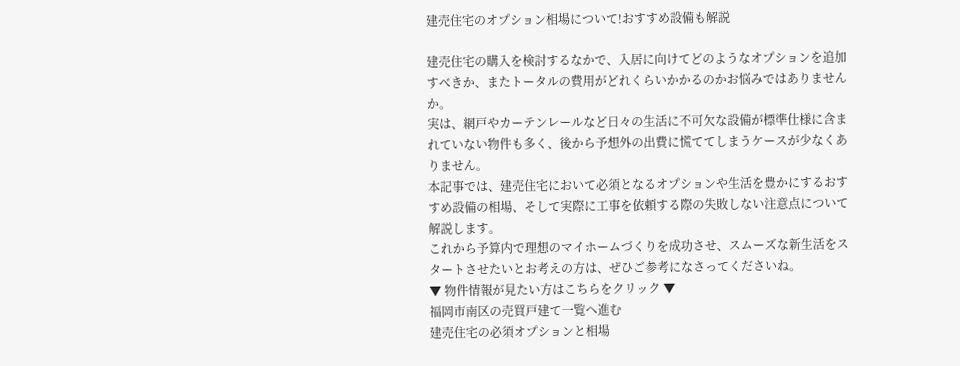建売住宅のオプション相場について!おすすめ設備も解説

建売住宅の購入を検討するなかで、入居に向けてどのようなオプションを追加すべきか、またトータルの費用がどれくらいかかるのかお悩みではありませんか。
実は、網戸やカーテンレールなど日々の生活に不可欠な設備が標準仕様に含まれていない物件も多く、後から予想外の出費に慌ててしまうケースが少なくありません。
本記事では、建売住宅において必須となるオプションや生活を豊かにするおすすめ設備の相場、そして実際に工事を依頼する際の失敗しない注意点について解説します。
これから予算内で理想のマイホームづくりを成功させ、スムーズな新生活をスタートさせたいとお考えの方は、ぜひご参考になさってくださいね。
▼ 物件情報が見たい方はこちらをクリック ▼
福岡市南区の売買戸建て一覧へ進む
建売住宅の必須オプションと相場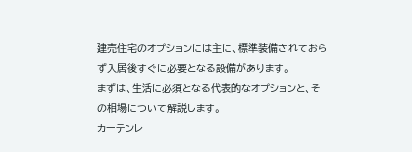建売住宅のオプションには主に、標準装備されておらず入居後すぐに必要となる設備があります。
まずは、生活に必須となる代表的なオプションと、その相場について解説します。
カーテンレ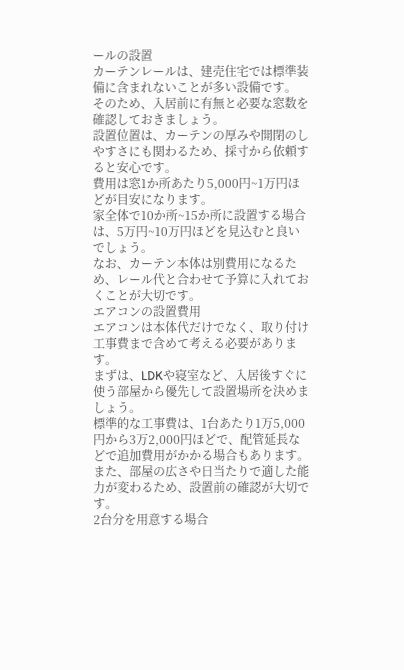ールの設置
カーテンレールは、建売住宅では標準装備に含まれないことが多い設備です。
そのため、入居前に有無と必要な窓数を確認しておきましょう。
設置位置は、カーテンの厚みや開閉のしやすさにも関わるため、採寸から依頼すると安心です。
費用は窓1か所あたり5,000円~1万円ほどが目安になります。
家全体で10か所~15か所に設置する場合は、5万円~10万円ほどを見込むと良いでしょう。
なお、カーテン本体は別費用になるため、レール代と合わせて予算に入れておくことが大切です。
エアコンの設置費用
エアコンは本体代だけでなく、取り付け工事費まで含めて考える必要があります。
まずは、LDKや寝室など、入居後すぐに使う部屋から優先して設置場所を決めましょう。
標準的な工事費は、1台あたり1万5,000円から3万2,000円ほどで、配管延長などで追加費用がかかる場合もあります。
また、部屋の広さや日当たりで適した能力が変わるため、設置前の確認が大切です。
2台分を用意する場合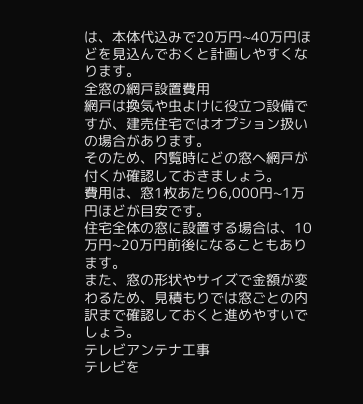は、本体代込みで20万円~40万円ほどを見込んでおくと計画しやすくなります。
全窓の網戸設置費用
網戸は換気や虫よけに役立つ設備ですが、建売住宅ではオプション扱いの場合があります。
そのため、内覧時にどの窓へ網戸が付くか確認しておきましょう。
費用は、窓1枚あたり6,000円~1万円ほどが目安です。
住宅全体の窓に設置する場合は、10万円~20万円前後になることもあります。
また、窓の形状やサイズで金額が変わるため、見積もりでは窓ごとの内訳まで確認しておくと進めやすいでしょう。
テレビアンテナ工事
テレビを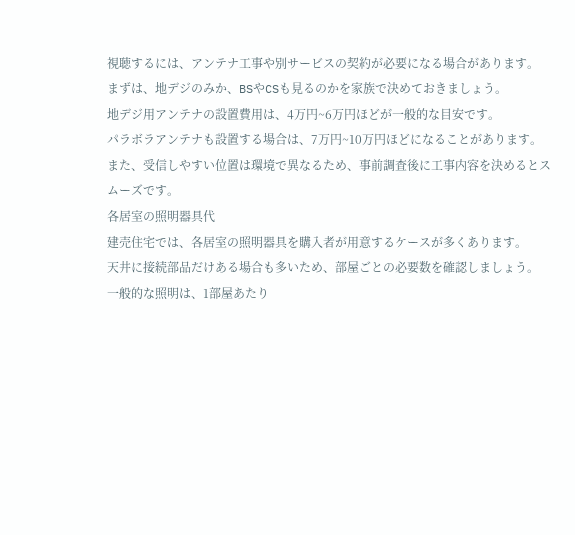視聴するには、アンテナ工事や別サービスの契約が必要になる場合があります。
まずは、地デジのみか、BSやCSも見るのかを家族で決めておきましょう。
地デジ用アンテナの設置費用は、4万円~6万円ほどが一般的な目安です。
パラボラアンテナも設置する場合は、7万円~10万円ほどになることがあります。
また、受信しやすい位置は環境で異なるため、事前調査後に工事内容を決めるとスムーズです。
各居室の照明器具代
建売住宅では、各居室の照明器具を購入者が用意するケースが多くあります。
天井に接続部品だけある場合も多いため、部屋ごとの必要数を確認しましょう。
一般的な照明は、1部屋あたり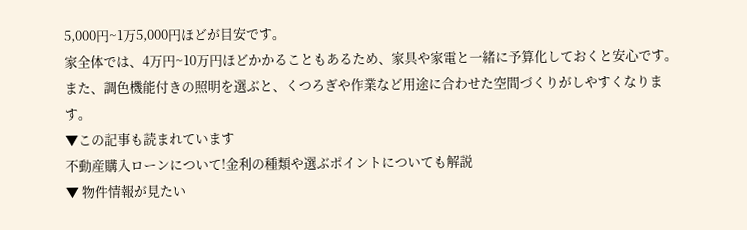5,000円~1万5,000円ほどが目安です。
家全体では、4万円~10万円ほどかかることもあるため、家具や家電と一緒に予算化しておくと安心です。
また、調色機能付きの照明を選ぶと、くつろぎや作業など用途に合わせた空間づくりがしやすくなります。
▼この記事も読まれています
不動産購入ローンについて!金利の種類や選ぶポイントについても解説
▼ 物件情報が見たい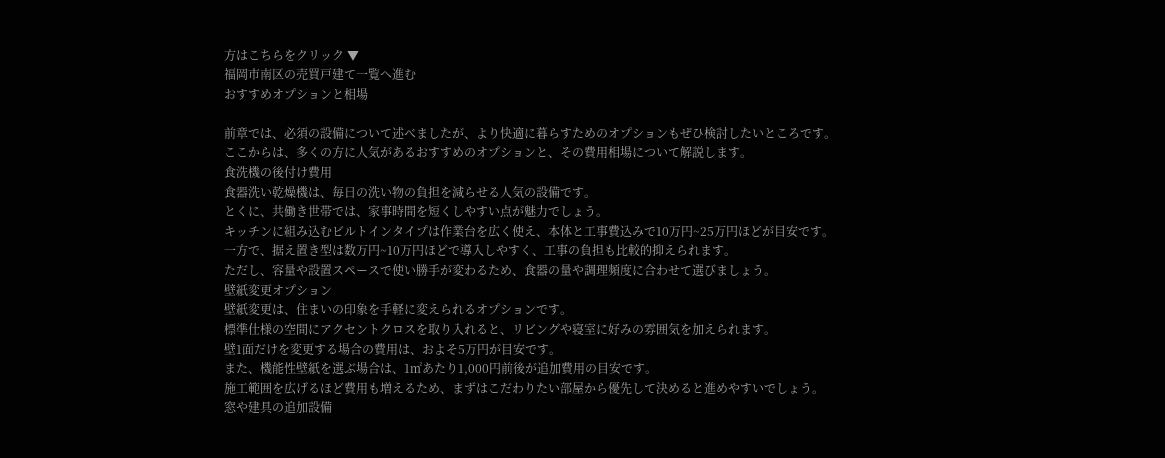方はこちらをクリック ▼
福岡市南区の売買戸建て一覧へ進む
おすすめオプションと相場

前章では、必須の設備について述べましたが、より快適に暮らすためのオプションもぜひ検討したいところです。
ここからは、多くの方に人気があるおすすめのオプションと、その費用相場について解説します。
食洗機の後付け費用
食器洗い乾燥機は、毎日の洗い物の負担を減らせる人気の設備です。
とくに、共働き世帯では、家事時間を短くしやすい点が魅力でしょう。
キッチンに組み込むビルトインタイプは作業台を広く使え、本体と工事費込みで10万円~25万円ほどが目安です。
一方で、据え置き型は数万円~10万円ほどで導入しやすく、工事の負担も比較的抑えられます。
ただし、容量や設置スペースで使い勝手が変わるため、食器の量や調理頻度に合わせて選びましょう。
壁紙変更オプション
壁紙変更は、住まいの印象を手軽に変えられるオプションです。
標準仕様の空間にアクセントクロスを取り入れると、リビングや寝室に好みの雰囲気を加えられます。
壁1面だけを変更する場合の費用は、およそ5万円が目安です。
また、機能性壁紙を選ぶ場合は、1㎡あたり1,000円前後が追加費用の目安です。
施工範囲を広げるほど費用も増えるため、まずはこだわりたい部屋から優先して決めると進めやすいでしょう。
窓や建具の追加設備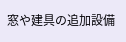窓や建具の追加設備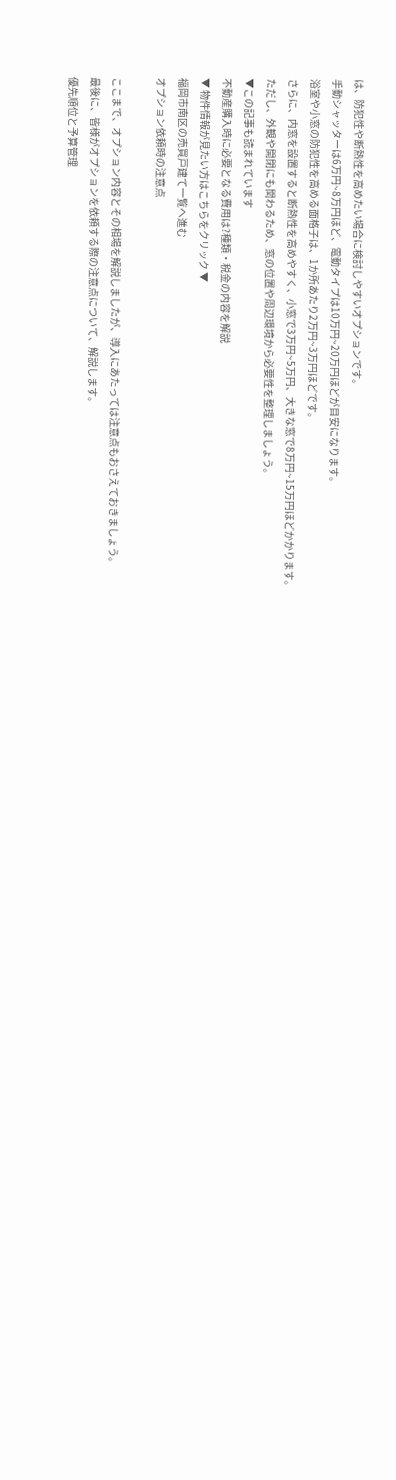は、防犯性や断熱性を高めたい場合に検討しやすいオプションです。
手動シャッターは6万円~8万円ほど、電動タイプは10万円~20万円ほどが目安になります。
浴室や小窓の防犯性を高める面格子は、1か所あたり2万円~3万円ほどです。
さらに、内窓を設置すると断熱性を高めやすく、小窓で3万円~5万円、大きな窓で8万円~15万円ほどかかります。
ただし、外観や開閉にも関わるため、窓の位置や周辺環境から必要性を整理しましょう。
▼この記事も読まれています
不動産購入時に必要となる費用は?種類・税金の内容を解説
▼ 物件情報が見たい方はこちらをクリック ▼
福岡市南区の売買戸建て一覧へ進む
オプション依頼時の注意点

ここまで、オプション内容とその相場を解説しましたが、導入にあたっては注意点もおさえておきましょう。
最後に、皆様がオプションを依頼する際の注意点について、解説します。
優先順位と予算管理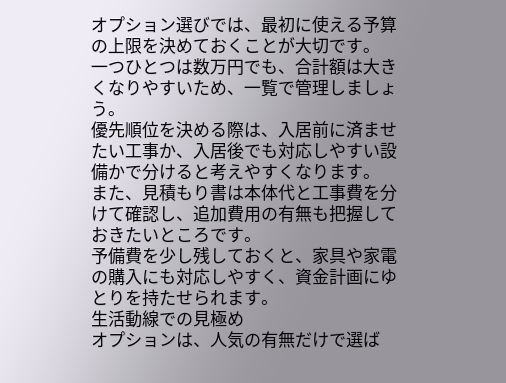オプション選びでは、最初に使える予算の上限を決めておくことが大切です。
一つひとつは数万円でも、合計額は大きくなりやすいため、一覧で管理しましょう。
優先順位を決める際は、入居前に済ませたい工事か、入居後でも対応しやすい設備かで分けると考えやすくなります。
また、見積もり書は本体代と工事費を分けて確認し、追加費用の有無も把握しておきたいところです。
予備費を少し残しておくと、家具や家電の購入にも対応しやすく、資金計画にゆとりを持たせられます。
生活動線での見極め
オプションは、人気の有無だけで選ば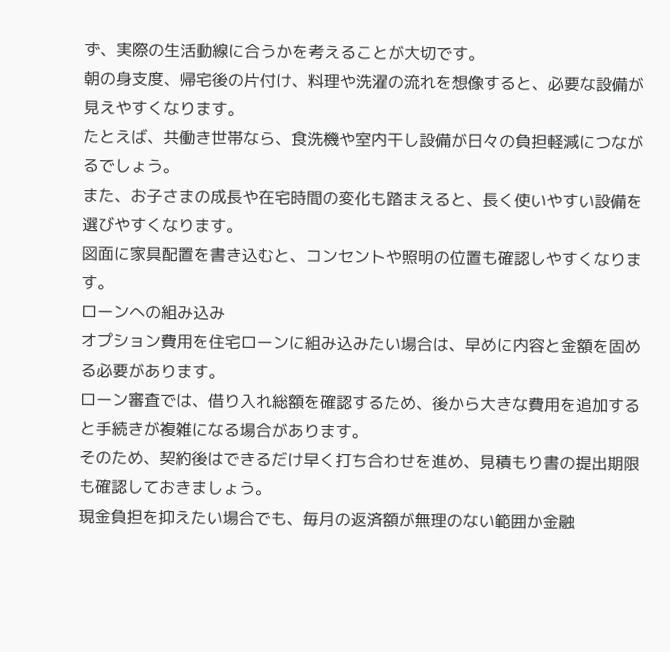ず、実際の生活動線に合うかを考えることが大切です。
朝の身支度、帰宅後の片付け、料理や洗濯の流れを想像すると、必要な設備が見えやすくなります。
たとえば、共働き世帯なら、食洗機や室内干し設備が日々の負担軽減につながるでしょう。
また、お子さまの成長や在宅時間の変化も踏まえると、長く使いやすい設備を選びやすくなります。
図面に家具配置を書き込むと、コンセントや照明の位置も確認しやすくなります。
ローンへの組み込み
オプション費用を住宅ローンに組み込みたい場合は、早めに内容と金額を固める必要があります。
ローン審査では、借り入れ総額を確認するため、後から大きな費用を追加すると手続きが複雑になる場合があります。
そのため、契約後はできるだけ早く打ち合わせを進め、見積もり書の提出期限も確認しておきましょう。
現金負担を抑えたい場合でも、毎月の返済額が無理のない範囲か金融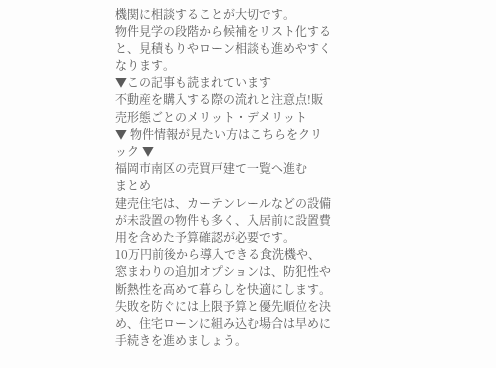機関に相談することが大切です。
物件見学の段階から候補をリスト化すると、見積もりやローン相談も進めやすくなります。
▼この記事も読まれています
不動産を購入する際の流れと注意点!販売形態ごとのメリット・デメリット
▼ 物件情報が見たい方はこちらをクリック ▼
福岡市南区の売買戸建て一覧へ進む
まとめ
建売住宅は、カーテンレールなどの設備が未設置の物件も多く、入居前に設置費用を含めた予算確認が必要です。
10万円前後から導入できる食洗機や、窓まわりの追加オプションは、防犯性や断熱性を高めて暮らしを快適にします。
失敗を防ぐには上限予算と優先順位を決め、住宅ローンに組み込む場合は早めに手続きを進めましょう。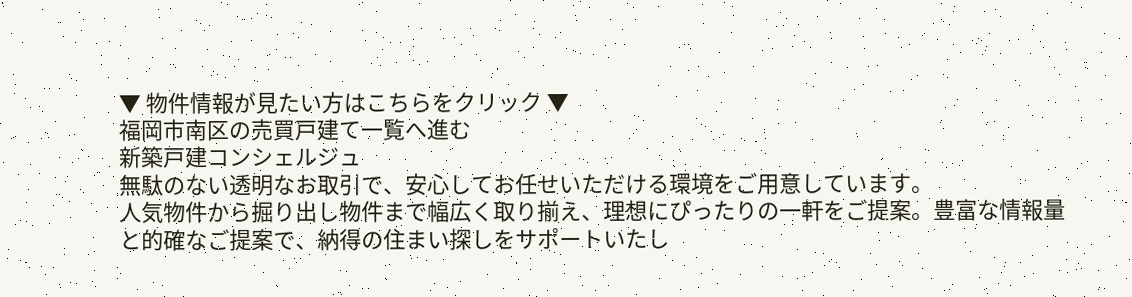▼ 物件情報が見たい方はこちらをクリック ▼
福岡市南区の売買戸建て一覧へ進む
新築戸建コンシェルジュ
無駄のない透明なお取引で、安心してお任せいただける環境をご用意しています。
人気物件から掘り出し物件まで幅広く取り揃え、理想にぴったりの一軒をご提案。豊富な情報量と的確なご提案で、納得の住まい探しをサポートいたし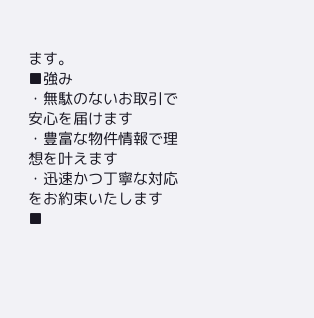ます。
■強み
・無駄のないお取引で安心を届けます
・豊富な物件情報で理想を叶えます
・迅速かつ丁寧な対応をお約束いたします
■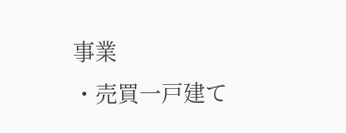事業
・売買一戸建て